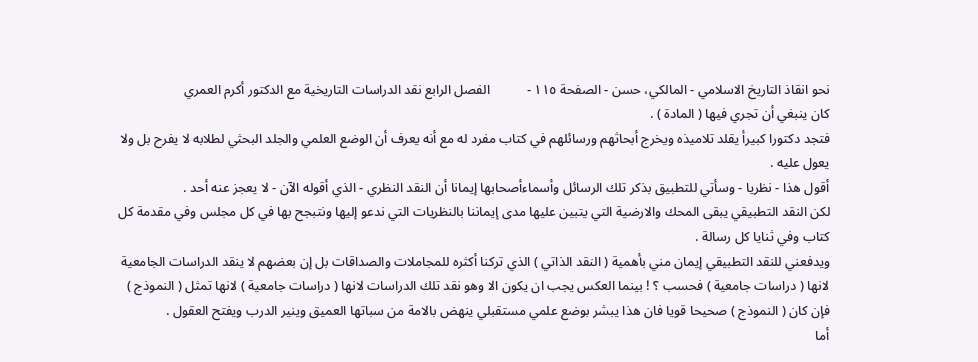نحو انقاذ التاريخ الاسلامي - المالکي، حسن - الصفحة ١١٥ -           الفصل الرابع نقد الدراسات التاريخية مع الدكتور أكرم العمري
كان ينبغي أن تجري فيها ( المادة ) .
فتجد دكتورا كبيرأ يقلد تلاميذه ويخرج أبحاثهم ورسائلهم في كتاب مفرد له مع أنه يعرف أن الوضع العلمي والجلد البحثي لطلابه لا يفرح بل ولا يعول عليه .
أقول هذا - نظريا - وسأتي للتطبيق بذكر تلك الرسائل وأسماءأصحابها إيمانا أن النقد النظري - الذي أقوله الآن - لا يعجز عنه أحد .
لكن النقد التطبيقي يبقى المحك والارضية التي يتبين عليها مدى إيماننا بالنظريات التي ندعو إليها ونتبجح بها في كل مجلس وفي مقدمة كل كتاب وفي ثنايا كل رسالة .
ويدفعني للنقد التطبيقي إيمان مني بأهمية ( النقد الذاتي ) الذي تركنا أكثره للمجاملات والصداقات بل إن بعضهم لا ينقد الدراسات الجامعية لانها ( دراسات جامعية ) فحسب ؟ ! بينما العكس يجب ان يكون الا وهو نقد تلك الدراسات لانها ( دراسات جامعية ) لانها تمثل ( النموذج ) فإن كان ( النموذج ) صحيحا قويا فان هذا يبشر بوضع علمي مستقبلي ينهض بالامة من سباتها العميق وينير الدرب ويفتح العقول .
أما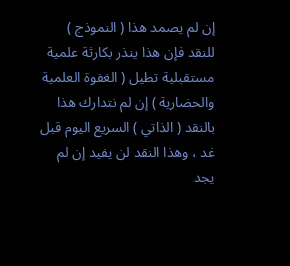إن لم يصمد هذا ( النموذج ) للنقد فإن هذا ينذر بكارثة علمية مستقبلية تطيل ( الغفوة العلمية والحضارية ) إن لم نتدارك هذا بالنقد ( الذاتي ) السريع اليوم قبل غد ، وهذا النقد لن يفيد إن لم يجد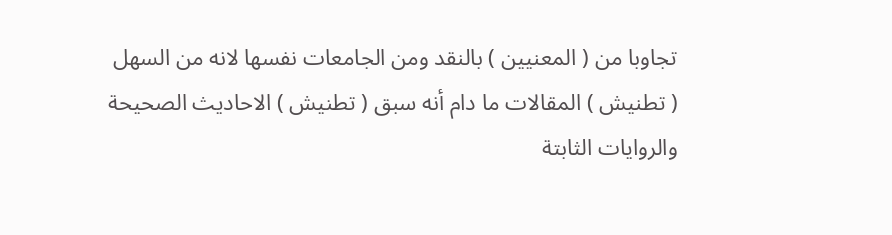تجاوبا من ( المعنيين ) بالنقد ومن الجامعات نفسها لانه من السهل ( تطنيش ) المقالات ما دام أنه سبق ( تطنيش ) الاحاديث الصحيحة والروايات الثابتة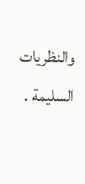والنظريات السليمة .